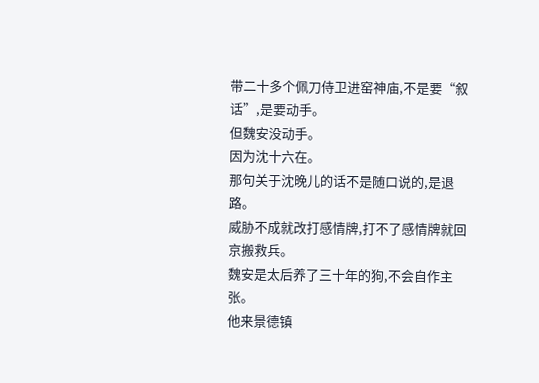带二十多个佩刀侍卫进窑神庙,不是要“叙话”,是要动手。
但魏安没动手。
因为沈十六在。
那句关于沈晚儿的话不是随口说的,是退路。
威胁不成就改打感情牌,打不了感情牌就回京搬救兵。
魏安是太后养了三十年的狗,不会自作主张。
他来景德镇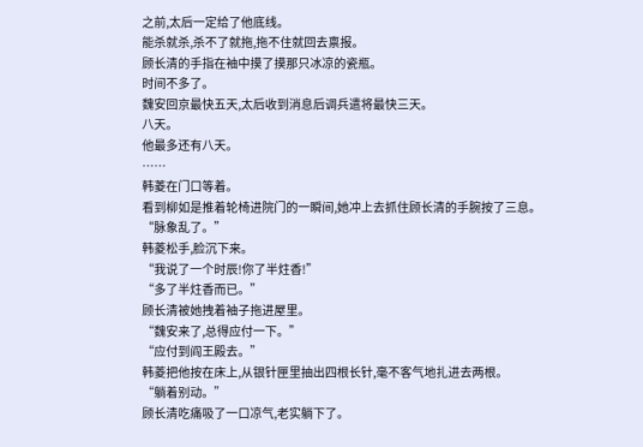之前,太后一定给了他底线。
能杀就杀,杀不了就拖,拖不住就回去禀报。
顾长清的手指在袖中摸了摸那只冰凉的瓷瓶。
时间不多了。
魏安回京最快五天,太后收到消息后调兵遣将最快三天。
八天。
他最多还有八天。
……
韩菱在门口等着。
看到柳如是推着轮椅进院门的一瞬间,她冲上去抓住顾长清的手腕按了三息。
“脉象乱了。”
韩菱松手,脸沉下来。
“我说了一个时辰!你了半炷香!”
“多了半炷香而已。”
顾长清被她拽着袖子拖进屋里。
“魏安来了,总得应付一下。”
“应付到阎王殿去。”
韩菱把他按在床上,从银针匣里抽出四根长针,毫不客气地扎进去两根。
“躺着别动。”
顾长清吃痛吸了一口凉气,老实躺下了。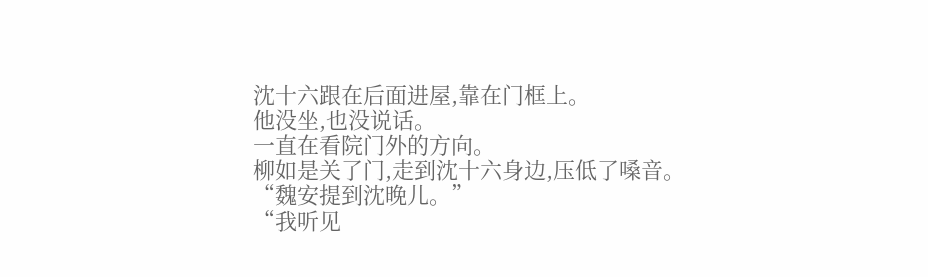沈十六跟在后面进屋,靠在门框上。
他没坐,也没说话。
一直在看院门外的方向。
柳如是关了门,走到沈十六身边,压低了嗓音。
“魏安提到沈晚儿。”
“我听见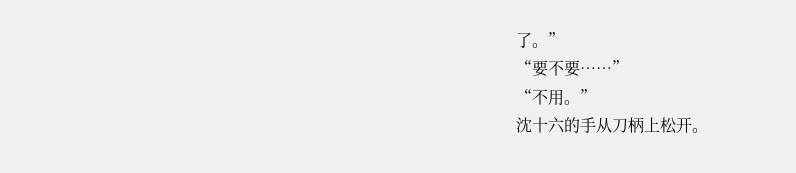了。”
“要不要……”
“不用。”
沈十六的手从刀柄上松开。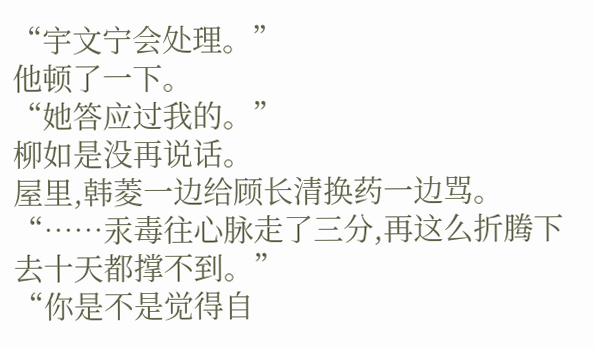“宇文宁会处理。”
他顿了一下。
“她答应过我的。”
柳如是没再说话。
屋里,韩菱一边给顾长清换药一边骂。
“……汞毒往心脉走了三分,再这么折腾下去十天都撑不到。”
“你是不是觉得自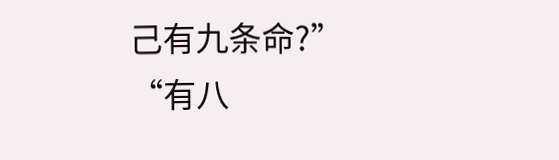己有九条命?”
“有八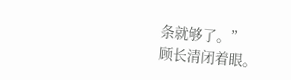条就够了。”
顾长清闭着眼。